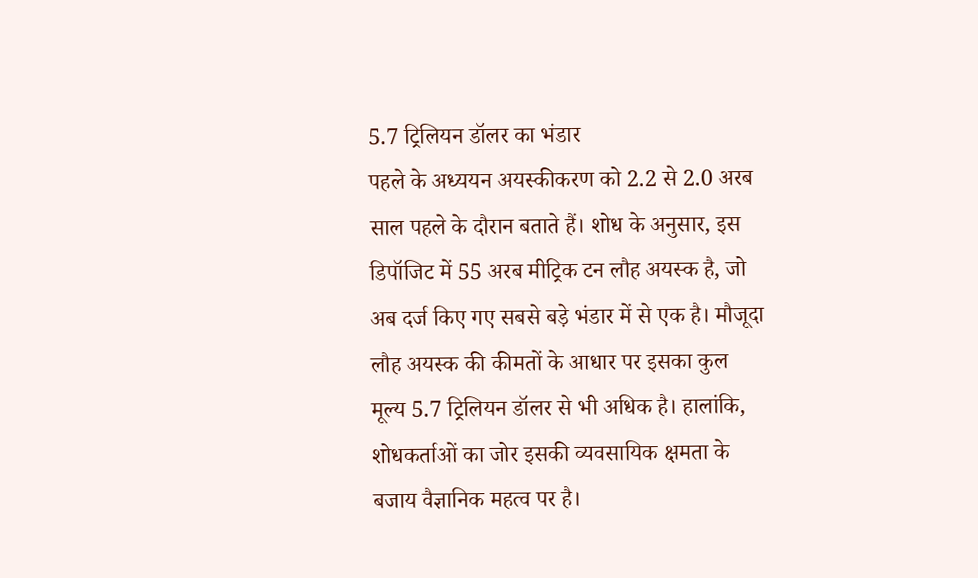5.7 ट्रिलियन डॉलर का भंडार
पहले के अध्ययन अयस्कीकरण को 2.2 से 2.0 अरब साल पहले के दौरान बताते हैं। शोध के अनुसार, इस डिपॉजिट में 55 अरब मीट्रिक टन लौह अयस्क है, जो अब दर्ज किए गए सबसे बड़े भंडार में से एक है। मौजूदा लौह अयस्क की कीमतों के आधार पर इसका कुल मूल्य 5.7 ट्रिलियन डॉलर से भी अधिक है। हालांकि, शोधकर्ताओं का जोर इसकी व्यवसायिक क्षमता के बजाय वैज्ञानिक महत्व पर है।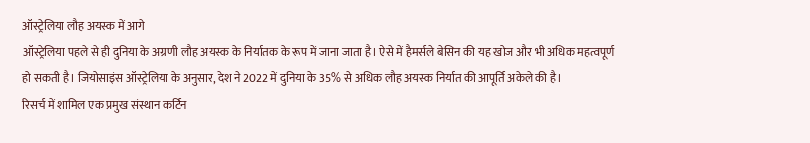ऑस्ट्रेलिया लौह अयस्क में आगे
ऑस्ट्रेलिया पहले से ही दुनिया के अग्रणी लौह अयस्क के निर्यातक के रूप में जाना जाता है। ऐसे में हैमर्सले बेसिन की यह खोज और भी अधिक महत्वपूर्ण हो सकती है। जियोसाइंस ऑस्ट्रेलिया के अनुसार, देश ने 2022 में दुनिया के 35% से अधिक लौह अयस्क निर्यात की आपूर्ति अकेले की है।
रिसर्च में शामिल एक प्रमुख संस्थान कर्टिन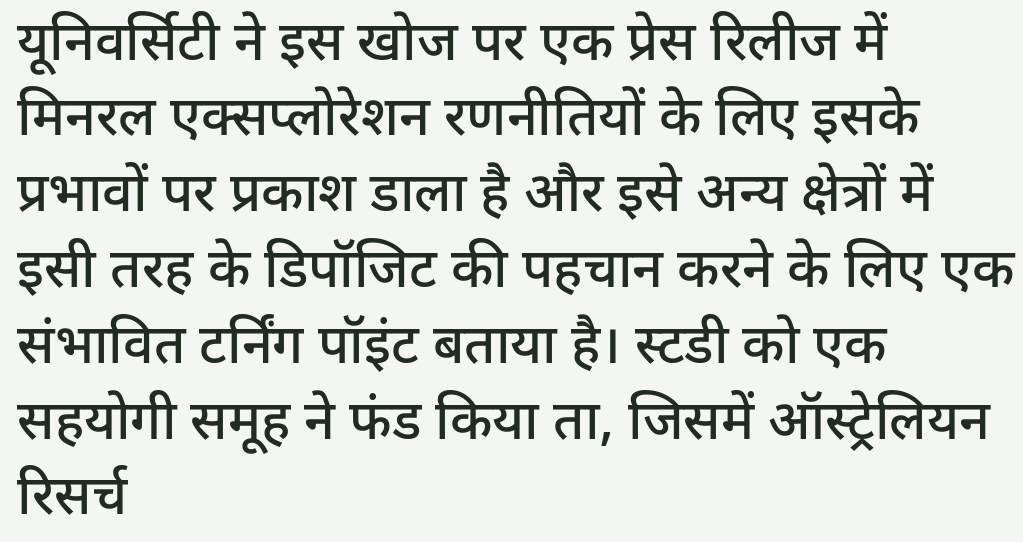यूनिवर्सिटी ने इस खोज पर एक प्रेस रिलीज में मिनरल एक्सप्लोरेशन रणनीतियों के लिए इसके प्रभावों पर प्रकाश डाला है और इसे अन्य क्षेत्रों में इसी तरह के डिपॉजिट की पहचान करने के लिए एक संभावित टर्निंग पॉइंट बताया है। स्टडी को एक सहयोगी समूह ने फंड किया ता, जिसमें ऑस्ट्रेलियन रिसर्च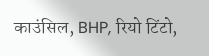काउंसिल, BHP, रियो टिंटो,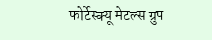फोर्टेस्क्यू मेटल्स ग्रुप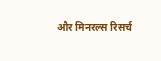और मिनरल्स रिसर्च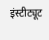इंस्टीट्यूट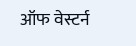ऑफ वेस्टर्न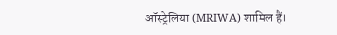ऑस्ट्रेलिया (MRIWA) शामिल हैं।